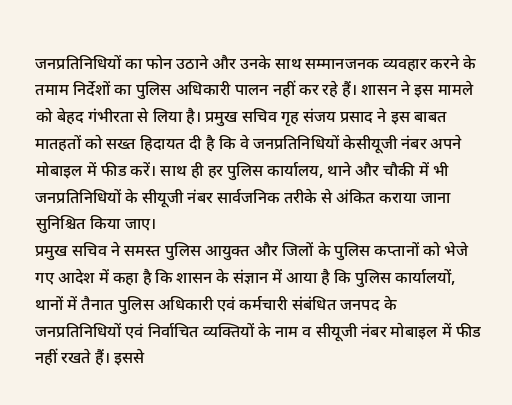जनप्रतिनिधियों का फोन उठाने और उनके साथ सम्मानजनक व्यवहार करने के तमाम निर्देशों का पुलिस अधिकारी पालन नहीं कर रहे हैं। शासन ने इस मामले को बेहद गंभीरता से लिया है। प्रमुख सचिव गृह संजय प्रसाद ने इस बाबत मातहतों को सख्त हिदायत दी है कि वे जनप्रतिनिधियों केसीयूजी नंबर अपने मोबाइल में फीड करें। साथ ही हर पुलिस कार्यालय, थाने और चौकी में भी जनप्रतिनिधियों के सीयूजी नंबर सार्वजनिक तरीके से अंकित कराया जाना सुनिश्चित किया जाए।
प्रमुख सचिव ने समस्त पुलिस आयुक्त और जिलों के पुलिस कप्तानों को भेजे गए आदेश में कहा है कि शासन के संज्ञान में आया है कि पुलिस कार्यालयों, थानों में तैनात पुलिस अधिकारी एवं कर्मचारी संबंधित जनपद के जनप्रतिनिधियों एवं निर्वाचित व्यक्तियों के नाम व सीयूजी नंबर मोबाइल में फीड नहीं रखते हैं। इससे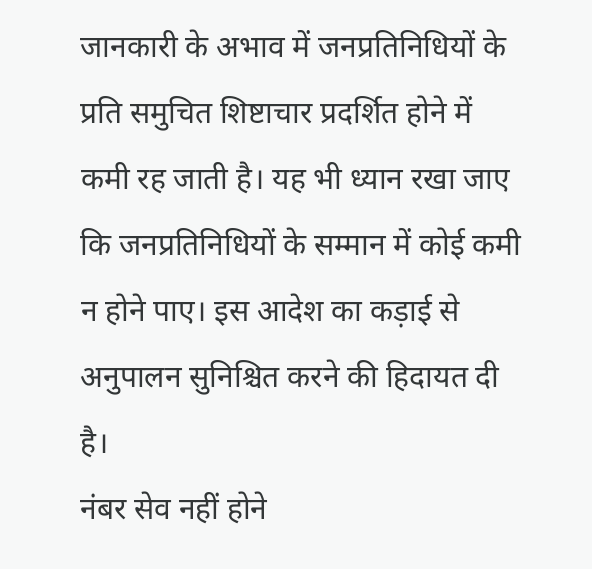जानकारी के अभाव में जनप्रतिनिधियों के प्रति समुचित शिष्टाचार प्रदर्शित होने में कमी रह जाती है। यह भी ध्यान रखा जाए कि जनप्रतिनिधियों के सम्मान में कोई कमी न होने पाए। इस आदेश का कड़ाई से अनुपालन सुनिश्चित करने की हिदायत दी है।
नंबर सेव नहीं होने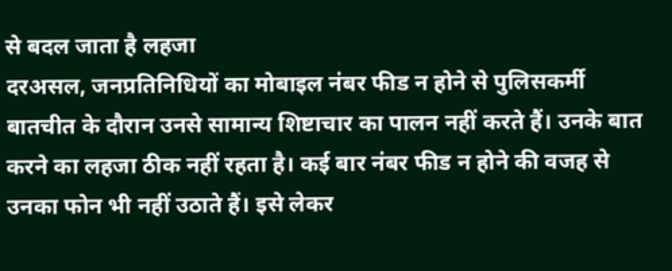से बदल जाता है लहजा
दरअसल, जनप्रतिनिधियों का मोबाइल नंबर फीड न होने से पुलिसकर्मी बातचीत के दौरान उनसे सामान्य शिष्टाचार का पालन नहीं करते हैं। उनके बात करने का लहजा ठीक नहीं रहता है। कई बार नंबर फीड न होने की वजह से उनका फोन भी नहीं उठाते हैं। इसे लेकर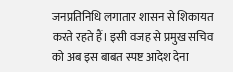जनप्रतिनिधि लगातार शासन से शिकायत करते रहते हैं। इसी वजह से प्रमुख सचिव को अब इस बाबत स्पष्ट आदेश देना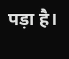पड़ा है।